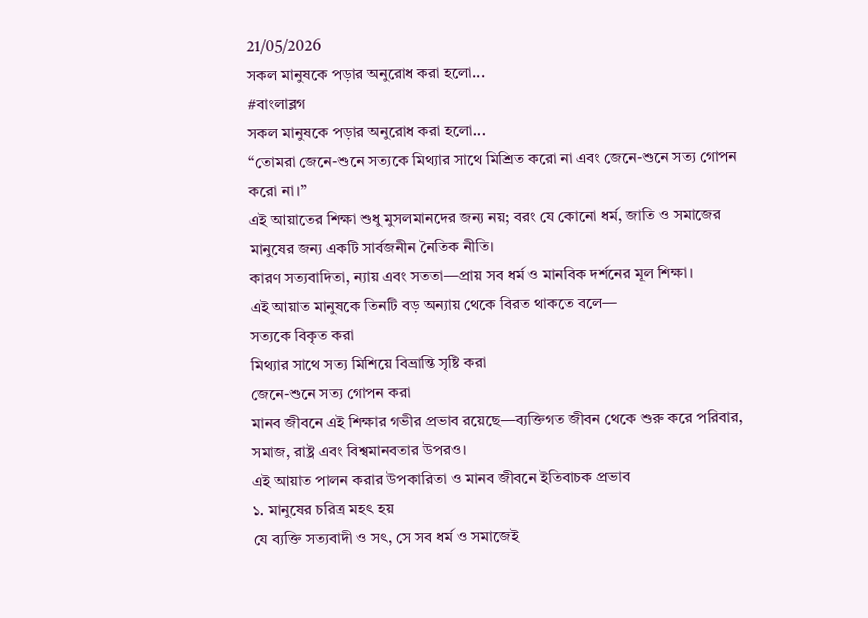21/05/2026
সকল মানুষকে পড়ার অনুরোধ করা হলো...
#বাংলাব্লগ
সকল মানুষকে পড়ার অনুরোধ করা হলো...
“তোমরা জেনে-শুনে সত্যকে মিথ্যার সাথে মিশ্রিত করো না এবং জেনে-শুনে সত্য গোপন করো না।”
এই আয়াতের শিক্ষা শুধু মুসলমানদের জন্য নয়; বরং যে কোনো ধর্ম, জাতি ও সমাজের মানুষের জন্য একটি সার্বজনীন নৈতিক নীতি।
কারণ সত্যবাদিতা, ন্যায় এবং সততা—প্রায় সব ধর্ম ও মানবিক দর্শনের মূল শিক্ষা।
এই আয়াত মানুষকে তিনটি বড় অন্যায় থেকে বিরত থাকতে বলে—
সত্যকে বিকৃত করা
মিথ্যার সাথে সত্য মিশিয়ে বিভ্রান্তি সৃষ্টি করা
জেনে-শুনে সত্য গোপন করা
মানব জীবনে এই শিক্ষার গভীর প্রভাব রয়েছে—ব্যক্তিগত জীবন থেকে শুরু করে পরিবার, সমাজ, রাষ্ট্র এবং বিশ্বমানবতার উপরও।
এই আয়াত পালন করার উপকারিতা ও মানব জীবনে ইতিবাচক প্রভাব
১. মানুষের চরিত্র মহৎ হয়
যে ব্যক্তি সত্যবাদী ও সৎ, সে সব ধর্ম ও সমাজেই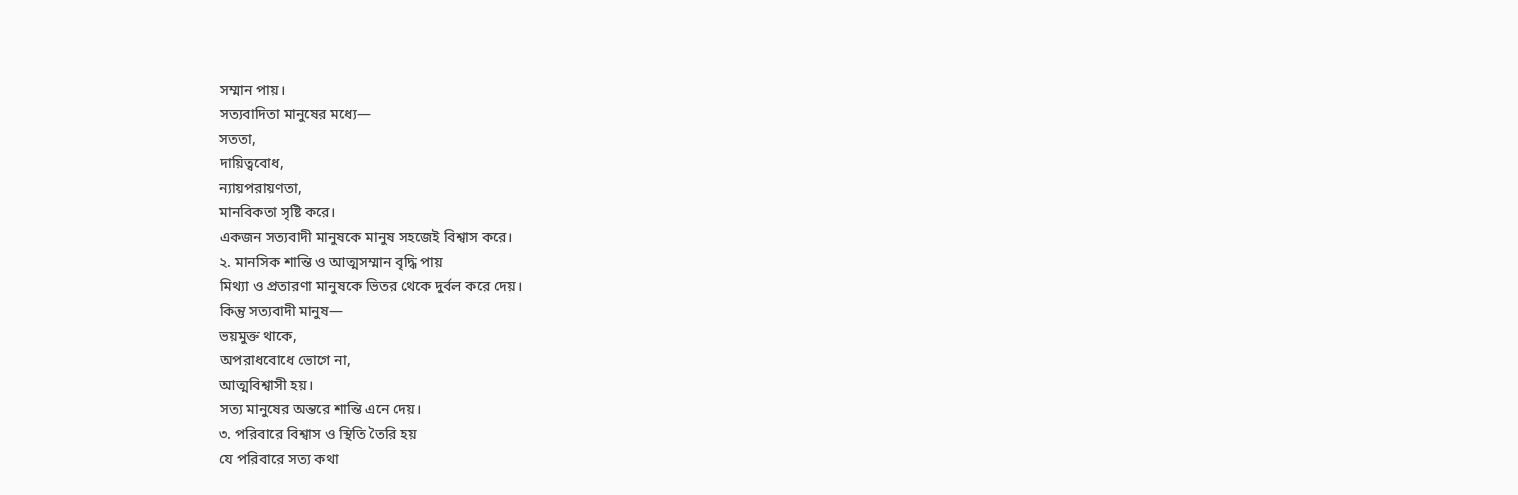সম্মান পায়।
সত্যবাদিতা মানুষের মধ্যে—
সততা,
দায়িত্ববোধ,
ন্যায়পরায়ণতা,
মানবিকতা সৃষ্টি করে।
একজন সত্যবাদী মানুষকে মানুষ সহজেই বিশ্বাস করে।
২. মানসিক শান্তি ও আত্মসম্মান বৃদ্ধি পায়
মিথ্যা ও প্রতারণা মানুষকে ভিতর থেকে দুর্বল করে দেয়।
কিন্তু সত্যবাদী মানুষ—
ভয়মুক্ত থাকে,
অপরাধবোধে ভোগে না,
আত্মবিশ্বাসী হয়।
সত্য মানুষের অন্তরে শান্তি এনে দেয়।
৩. পরিবারে বিশ্বাস ও স্থিতি তৈরি হয়
যে পরিবারে সত্য কথা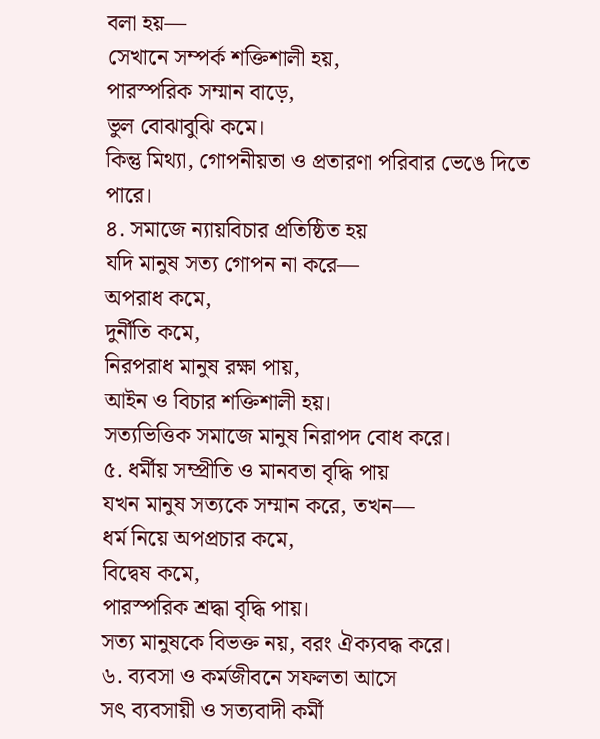বলা হয়—
সেখানে সম্পর্ক শক্তিশালী হয়,
পারস্পরিক সম্মান বাড়ে,
ভুল বোঝাবুঝি কমে।
কিন্তু মিথ্যা, গোপনীয়তা ও প্রতারণা পরিবার ভেঙে দিতে পারে।
৪. সমাজে ন্যায়বিচার প্রতিষ্ঠিত হয়
যদি মানুষ সত্য গোপন না করে—
অপরাধ কমে,
দুর্নীতি কমে,
নিরপরাধ মানুষ রক্ষা পায়,
আইন ও বিচার শক্তিশালী হয়।
সত্যভিত্তিক সমাজে মানুষ নিরাপদ বোধ করে।
৫. ধর্মীয় সম্প্রীতি ও মানবতা বৃদ্ধি পায়
যখন মানুষ সত্যকে সম্মান করে, তখন—
ধর্ম নিয়ে অপপ্রচার কমে,
বিদ্বেষ কমে,
পারস্পরিক শ্রদ্ধা বৃদ্ধি পায়।
সত্য মানুষকে বিভক্ত নয়, বরং ঐক্যবদ্ধ করে।
৬. ব্যবসা ও কর্মজীবনে সফলতা আসে
সৎ ব্যবসায়ী ও সত্যবাদী কর্মী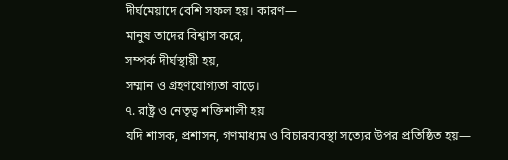দীর্ঘমেয়াদে বেশি সফল হয়। কারণ—
মানুষ তাদের বিশ্বাস করে,
সম্পর্ক দীর্ঘস্থায়ী হয়,
সম্মান ও গ্রহণযোগ্যতা বাড়ে।
৭. রাষ্ট্র ও নেতৃত্ব শক্তিশালী হয়
যদি শাসক, প্রশাসন, গণমাধ্যম ও বিচারব্যবস্থা সত্যের উপর প্রতিষ্ঠিত হয়—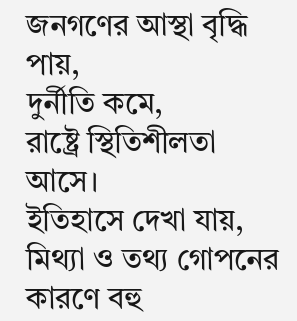জনগণের আস্থা বৃদ্ধি পায়,
দুর্নীতি কমে,
রাষ্ট্রে স্থিতিশীলতা আসে।
ইতিহাসে দেখা যায়, মিথ্যা ও তথ্য গোপনের কারণে বহু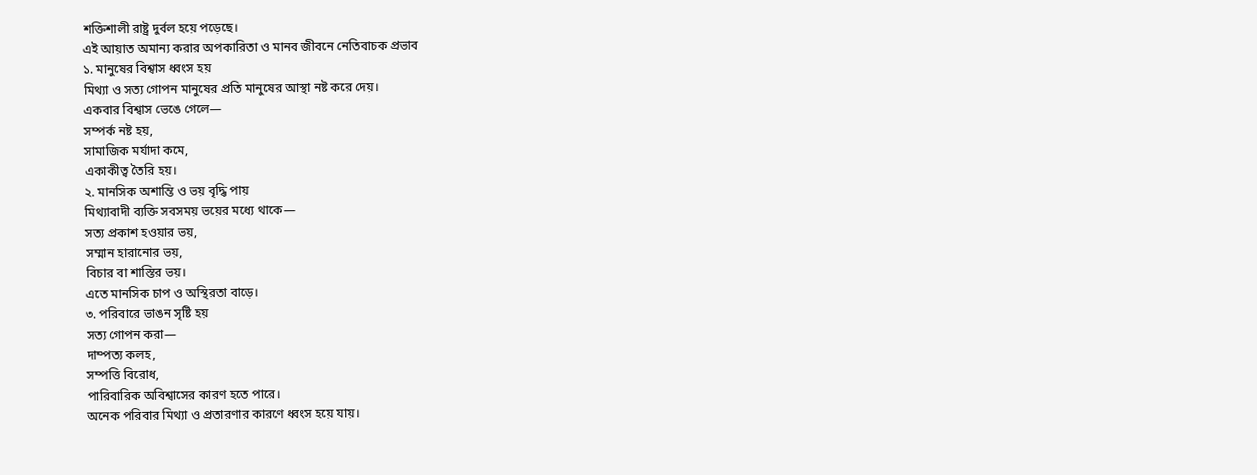শক্তিশালী রাষ্ট্র দুর্বল হয়ে পড়েছে।
এই আয়াত অমান্য করার অপকারিতা ও মানব জীবনে নেতিবাচক প্রভাব
১. মানুষের বিশ্বাস ধ্বংস হয়
মিথ্যা ও সত্য গোপন মানুষের প্রতি মানুষের আস্থা নষ্ট করে দেয়।
একবার বিশ্বাস ভেঙে গেলে—
সম্পর্ক নষ্ট হয়,
সামাজিক মর্যাদা কমে,
একাকীত্ব তৈরি হয়।
২. মানসিক অশান্তি ও ভয় বৃদ্ধি পায়
মিথ্যাবাদী ব্যক্তি সবসময় ভয়ের মধ্যে থাকে—
সত্য প্রকাশ হওয়ার ভয়,
সম্মান হারানোর ভয়,
বিচার বা শাস্তির ভয়।
এতে মানসিক চাপ ও অস্থিরতা বাড়ে।
৩. পরিবারে ভাঙন সৃষ্টি হয়
সত্য গোপন করা—
দাম্পত্য কলহ,
সম্পত্তি বিরোধ,
পারিবারিক অবিশ্বাসের কারণ হতে পারে।
অনেক পরিবার মিথ্যা ও প্রতারণার কারণে ধ্বংস হয়ে যায়।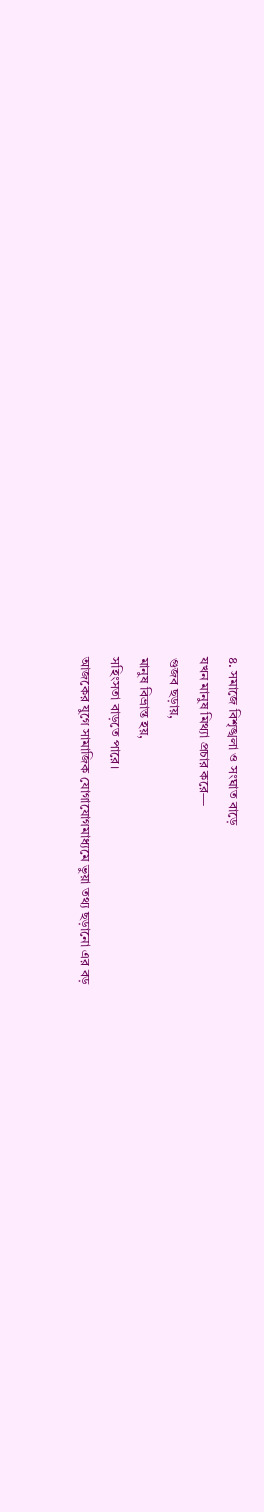৪. সমাজে বিশৃঙ্খলা ও সংঘাত বাড়ে
যখন মানুষ মিথ্যা প্রচার করে—
গুজব ছড়ায়,
মানুষ বিভ্রান্ত হয়,
সহিংসতা বাড়তে পারে।
আজকের যুগে সামাজিক যোগাযোগমাধ্যমে ভুয়া তথ্য ছড়ানো এর বড়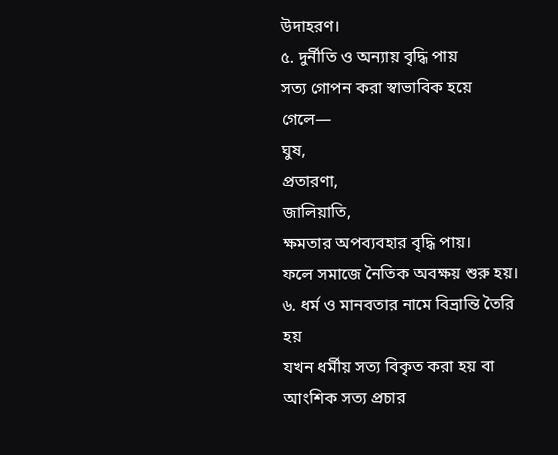উদাহরণ।
৫. দুর্নীতি ও অন্যায় বৃদ্ধি পায়
সত্য গোপন করা স্বাভাবিক হয়ে গেলে—
ঘুষ,
প্রতারণা,
জালিয়াতি,
ক্ষমতার অপব্যবহার বৃদ্ধি পায়।
ফলে সমাজে নৈতিক অবক্ষয় শুরু হয়।
৬. ধর্ম ও মানবতার নামে বিভ্রান্তি তৈরি হয়
যখন ধর্মীয় সত্য বিকৃত করা হয় বা আংশিক সত্য প্রচার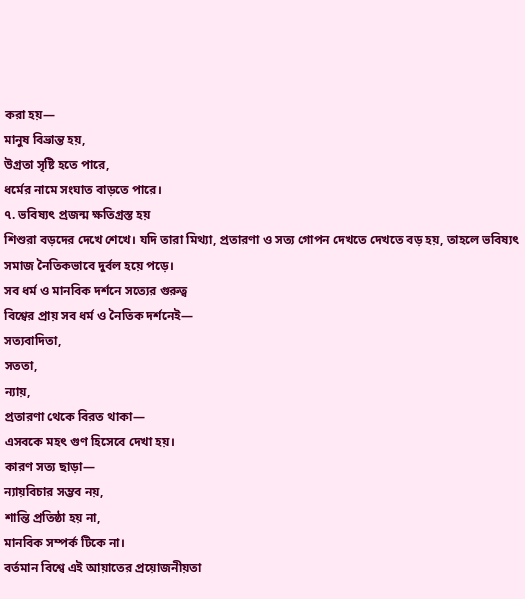করা হয়—
মানুষ বিভ্রান্ত হয়,
উগ্রতা সৃষ্টি হতে পারে,
ধর্মের নামে সংঘাত বাড়তে পারে।
৭. ভবিষ্যৎ প্রজন্ম ক্ষতিগ্রস্ত হয়
শিশুরা বড়দের দেখে শেখে। যদি তারা মিথ্যা, প্রতারণা ও সত্য গোপন দেখতে দেখতে বড় হয়, তাহলে ভবিষ্যৎ সমাজ নৈতিকভাবে দুর্বল হয়ে পড়ে।
সব ধর্ম ও মানবিক দর্শনে সত্যের গুরুত্ব
বিশ্বের প্রায় সব ধর্ম ও নৈতিক দর্শনেই—
সত্যবাদিতা,
সততা,
ন্যায়,
প্রতারণা থেকে বিরত থাকা—
এসবকে মহৎ গুণ হিসেবে দেখা হয়।
কারণ সত্য ছাড়া—
ন্যায়বিচার সম্ভব নয়,
শান্তি প্রতিষ্ঠা হয় না,
মানবিক সম্পর্ক টিকে না।
বর্তমান বিশ্বে এই আয়াতের প্রয়োজনীয়তা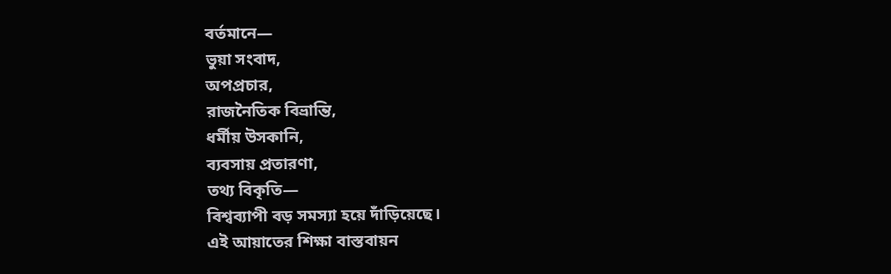বর্তমানে—
ভুয়া সংবাদ,
অপপ্রচার,
রাজনৈতিক বিভ্রান্তি,
ধর্মীয় উসকানি,
ব্যবসায় প্রতারণা,
তথ্য বিকৃতি—
বিশ্বব্যাপী বড় সমস্যা হয়ে দাঁড়িয়েছে।
এই আয়াতের শিক্ষা বাস্তবায়ন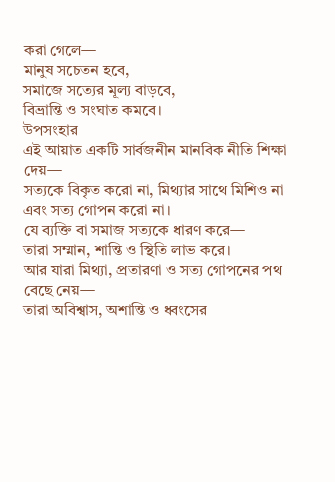করা গেলে—
মানুষ সচেতন হবে,
সমাজে সত্যের মূল্য বাড়বে,
বিভ্রান্তি ও সংঘাত কমবে।
উপসংহার
এই আয়াত একটি সার্বজনীন মানবিক নীতি শিক্ষা দেয়—
সত্যকে বিকৃত করো না, মিথ্যার সাথে মিশিও না এবং সত্য গোপন করো না।
যে ব্যক্তি বা সমাজ সত্যকে ধারণ করে—
তারা সম্মান, শান্তি ও স্থিতি লাভ করে।
আর যারা মিথ্যা, প্রতারণা ও সত্য গোপনের পথ বেছে নেয়—
তারা অবিশ্বাস, অশান্তি ও ধ্বংসের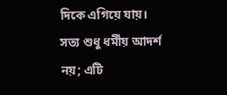দিকে এগিয়ে যায়।
সত্য শুধু ধর্মীয় আদর্শ নয়; এটি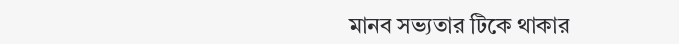মানব সভ্যতার টিকে থাকার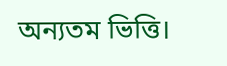অন্যতম ভিত্তি।